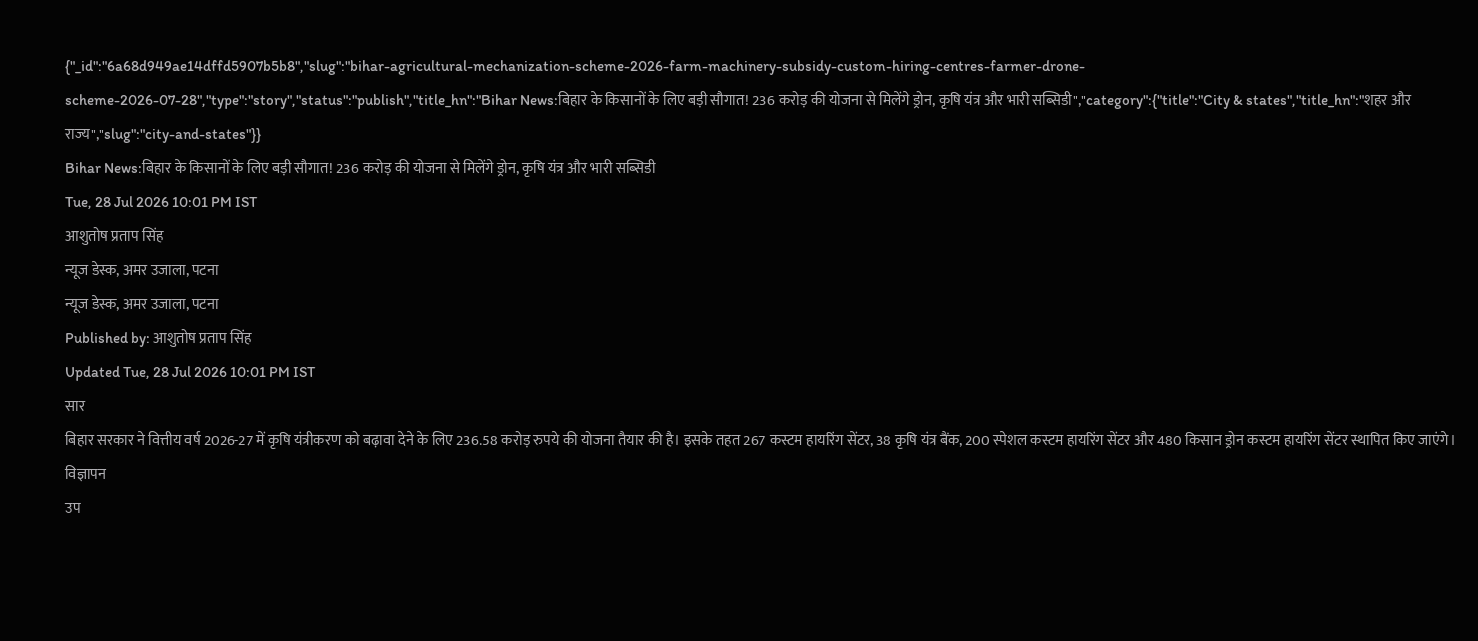{"_id":"6a68d949ae14dffd5907b5b8","slug":"bihar-agricultural-mechanization-scheme-2026-farm-machinery-subsidy-custom-hiring-centres-farmer-drone-scheme-2026-07-28","type":"story","status":"publish","title_hn":"Bihar News:बिहार के किसानों के लिए बड़ी सौगात! 236 करोड़ की योजना से मिलेंगे ड्रोन, कृषि यंत्र और भारी सब्सिडी","category":{"title":"City & states","title_hn":"शहर और राज्य","slug":"city-and-states"}}
Bihar News:बिहार के किसानों के लिए बड़ी सौगात! 236 करोड़ की योजना से मिलेंगे ड्रोन, कृषि यंत्र और भारी सब्सिडी
Tue, 28 Jul 2026 10:01 PM IST
आशुतोष प्रताप सिंह
न्यूज डेस्क, अमर उजाला, पटना
न्यूज डेस्क, अमर उजाला, पटना
Published by: आशुतोष प्रताप सिंह
Updated Tue, 28 Jul 2026 10:01 PM IST
सार
बिहार सरकार ने वित्तीय वर्ष 2026-27 में कृषि यंत्रीकरण को बढ़ावा देने के लिए 236.58 करोड़ रुपये की योजना तैयार की है। इसके तहत 267 कस्टम हायरिंग सेंटर, 38 कृषि यंत्र बैंक, 200 स्पेशल कस्टम हायरिंग सेंटर और 480 किसान ड्रोन कस्टम हायरिंग सेंटर स्थापित किए जाएंगे।
विज्ञापन
उप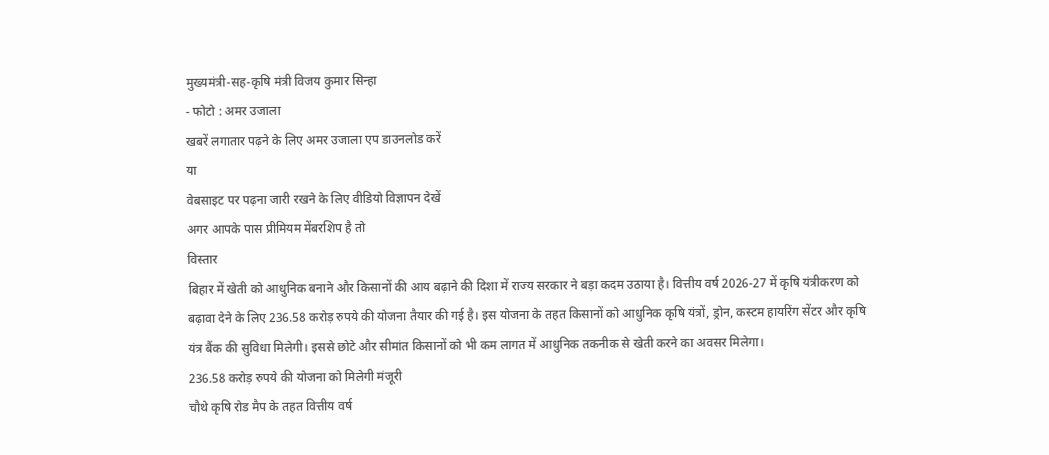मुख्यमंत्री-सह-कृषि मंत्री विजय कुमार सिन्हा
- फोटो : अमर उजाला
खबरें लगातार पढ़ने के लिए अमर उजाला एप डाउनलोड करें
या
वेबसाइट पर पढ़ना जारी रखने के लिए वीडियो विज्ञापन देखें
अगर आपके पास प्रीमियम मेंबरशिप है तो
विस्तार
बिहार में खेती को आधुनिक बनाने और किसानों की आय बढ़ाने की दिशा में राज्य सरकार ने बड़ा कदम उठाया है। वित्तीय वर्ष 2026-27 में कृषि यंत्रीकरण को बढ़ावा देने के लिए 236.58 करोड़ रुपये की योजना तैयार की गई है। इस योजना के तहत किसानों को आधुनिक कृषि यंत्रों, ड्रोन, कस्टम हायरिंग सेंटर और कृषि यंत्र बैंक की सुविधा मिलेगी। इससे छोटे और सीमांत किसानों को भी कम लागत में आधुनिक तकनीक से खेती करने का अवसर मिलेगा।
236.58 करोड़ रुपये की योजना को मिलेगी मंजूरी
चौथे कृषि रोड मैप के तहत वित्तीय वर्ष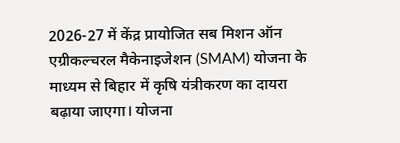2026-27 में केंद्र प्रायोजित सब मिशन ऑन एग्रीकल्चरल मैकेनाइजेशन (SMAM) योजना के माध्यम से बिहार में कृषि यंत्रीकरण का दायरा बढ़ाया जाएगा। योजना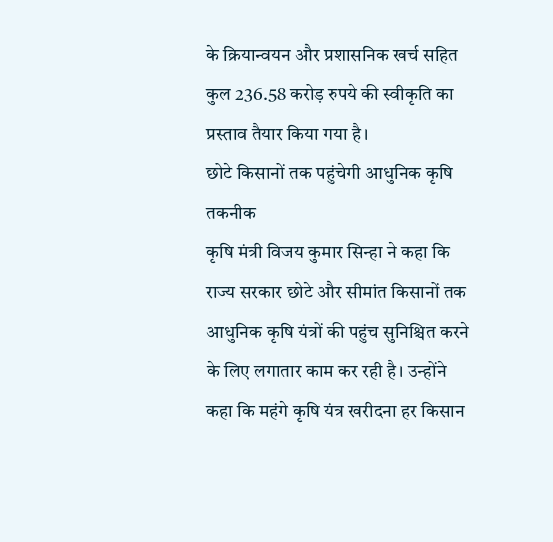के क्रियान्वयन और प्रशासनिक खर्च सहित कुल 236.58 करोड़ रुपये की स्वीकृति का प्रस्ताव तैयार किया गया है।
छोटे किसानों तक पहुंचेगी आधुनिक कृषि तकनीक
कृषि मंत्री विजय कुमार सिन्हा ने कहा कि राज्य सरकार छोटे और सीमांत किसानों तक आधुनिक कृषि यंत्रों की पहुंच सुनिश्चित करने के लिए लगातार काम कर रही है। उन्होंने कहा कि महंगे कृषि यंत्र खरीदना हर किसान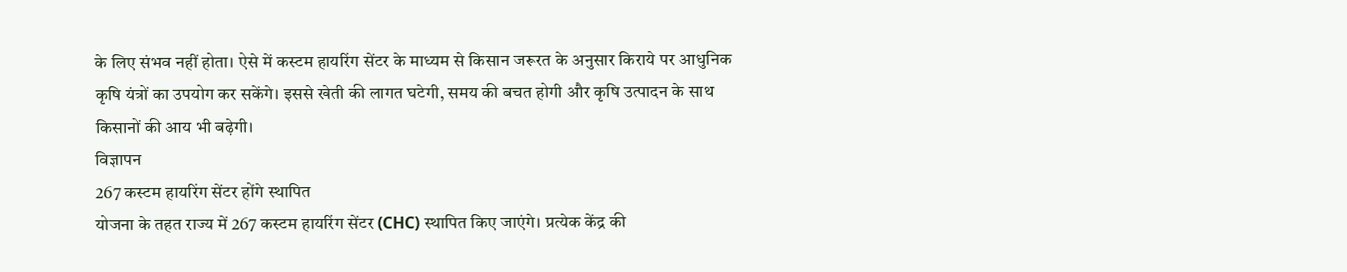के लिए संभव नहीं होता। ऐसे में कस्टम हायरिंग सेंटर के माध्यम से किसान जरूरत के अनुसार किराये पर आधुनिक कृषि यंत्रों का उपयोग कर सकेंगे। इससे खेती की लागत घटेगी, समय की बचत होगी और कृषि उत्पादन के साथ किसानों की आय भी बढ़ेगी।
विज्ञापन
267 कस्टम हायरिंग सेंटर होंगे स्थापित
योजना के तहत राज्य में 267 कस्टम हायरिंग सेंटर (CHC) स्थापित किए जाएंगे। प्रत्येक केंद्र की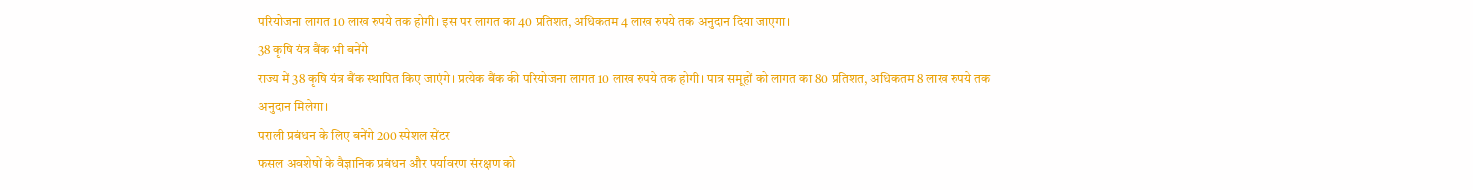परियोजना लागत 10 लाख रुपये तक होगी। इस पर लागत का 40 प्रतिशत, अधिकतम 4 लाख रुपये तक अनुदान दिया जाएगा।
38 कृषि यंत्र बैंक भी बनेंगे
राज्य में 38 कृषि यंत्र बैंक स्थापित किए जाएंगे। प्रत्येक बैंक की परियोजना लागत 10 लाख रुपये तक होगी। पात्र समूहों को लागत का 80 प्रतिशत, अधिकतम 8 लाख रुपये तक अनुदान मिलेगा।
पराली प्रबंधन के लिए बनेंगे 200 स्पेशल सेंटर
फसल अवशेषों के वैज्ञानिक प्रबंधन और पर्यावरण संरक्षण को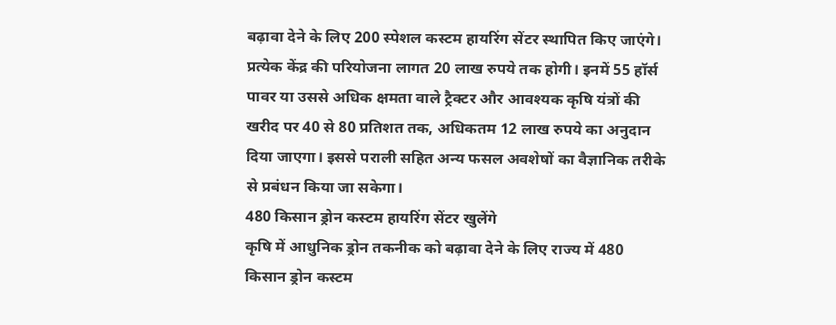बढ़ावा देने के लिए 200 स्पेशल कस्टम हायरिंग सेंटर स्थापित किए जाएंगे। प्रत्येक केंद्र की परियोजना लागत 20 लाख रुपये तक होगी। इनमें 55 हॉर्स पावर या उससे अधिक क्षमता वाले ट्रैक्टर और आवश्यक कृषि यंत्रों की खरीद पर 40 से 80 प्रतिशत तक, अधिकतम 12 लाख रुपये का अनुदान दिया जाएगा। इससे पराली सहित अन्य फसल अवशेषों का वैज्ञानिक तरीके से प्रबंधन किया जा सकेगा।
480 किसान ड्रोन कस्टम हायरिंग सेंटर खुलेंगे
कृषि में आधुनिक ड्रोन तकनीक को बढ़ावा देने के लिए राज्य में 480 किसान ड्रोन कस्टम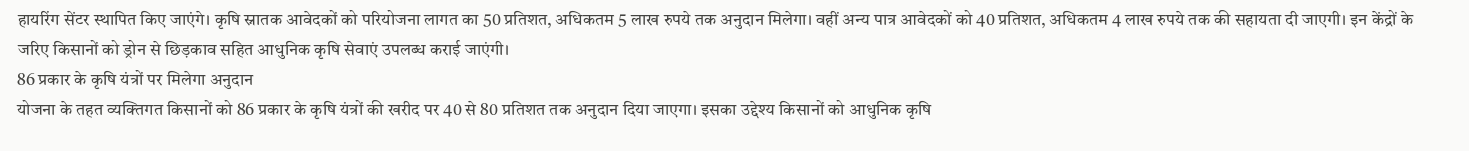हायरिंग सेंटर स्थापित किए जाएंगे। कृषि स्नातक आवेदकों को परियोजना लागत का 50 प्रतिशत, अधिकतम 5 लाख रुपये तक अनुदान मिलेगा। वहीं अन्य पात्र आवेदकों को 40 प्रतिशत, अधिकतम 4 लाख रुपये तक की सहायता दी जाएगी। इन केंद्रों के जरिए किसानों को ड्रोन से छिड़काव सहित आधुनिक कृषि सेवाएं उपलब्ध कराई जाएंगी।
86 प्रकार के कृषि यंत्रों पर मिलेगा अनुदान
योजना के तहत व्यक्तिगत किसानों को 86 प्रकार के कृषि यंत्रों की खरीद पर 40 से 80 प्रतिशत तक अनुदान दिया जाएगा। इसका उद्देश्य किसानों को आधुनिक कृषि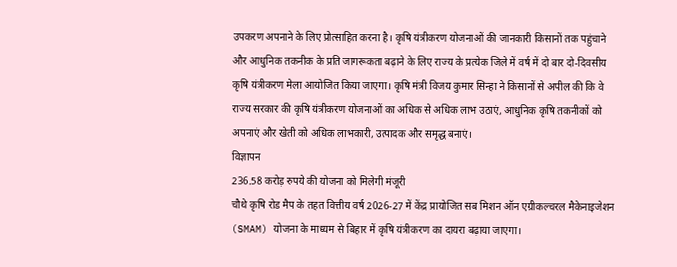उपकरण अपनाने के लिए प्रोत्साहित करना है। कृषि यंत्रीकरण योजनाओं की जानकारी किसानों तक पहुंचाने और आधुनिक तकनीक के प्रति जागरूकता बढ़ाने के लिए राज्य के प्रत्येक जिले में वर्ष में दो बार दो-दिवसीय कृषि यंत्रीकरण मेला आयोजित किया जाएगा। कृषि मंत्री विजय कुमार सिन्हा ने किसानों से अपील की कि वे राज्य सरकार की कृषि यंत्रीकरण योजनाओं का अधिक से अधिक लाभ उठाएं, आधुनिक कृषि तकनीकों को अपनाएं और खेती को अधिक लाभकारी, उत्पादक और समृद्ध बनाएं।
विज्ञापन
236.58 करोड़ रुपये की योजना को मिलेगी मंजूरी
चौथे कृषि रोड मैप के तहत वित्तीय वर्ष 2026-27 में केंद्र प्रायोजित सब मिशन ऑन एग्रीकल्चरल मैकेनाइजेशन (SMAM) योजना के माध्यम से बिहार में कृषि यंत्रीकरण का दायरा बढ़ाया जाएगा।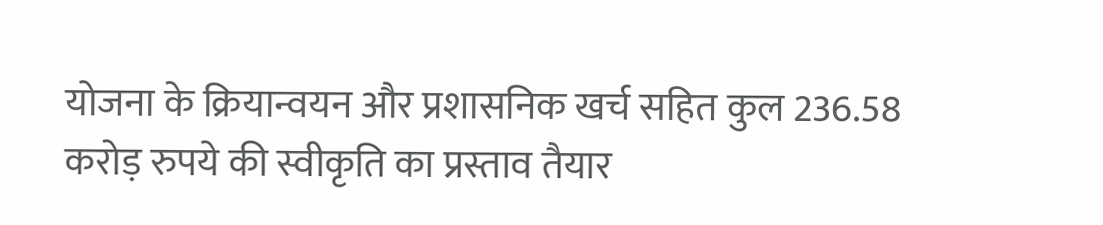योजना के क्रियान्वयन और प्रशासनिक खर्च सहित कुल 236.58 करोड़ रुपये की स्वीकृति का प्रस्ताव तैयार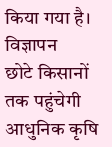किया गया है।
विज्ञापन
छोटे किसानों तक पहुंचेगी आधुनिक कृषि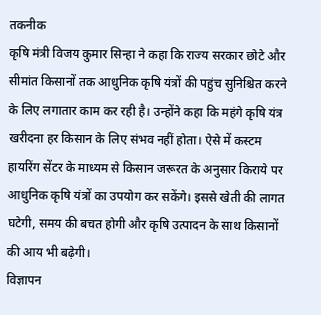तकनीक
कृषि मंत्री विजय कुमार सिन्हा ने कहा कि राज्य सरकार छोटे और सीमांत किसानों तक आधुनिक कृषि यंत्रों की पहुंच सुनिश्चित करने के लिए लगातार काम कर रही है। उन्होंने कहा कि महंगे कृषि यंत्र खरीदना हर किसान के लिए संभव नहीं होता। ऐसे में कस्टम हायरिंग सेंटर के माध्यम से किसान जरूरत के अनुसार किराये पर आधुनिक कृषि यंत्रों का उपयोग कर सकेंगे। इससे खेती की लागत घटेगी, समय की बचत होगी और कृषि उत्पादन के साथ किसानों की आय भी बढ़ेगी।
विज्ञापन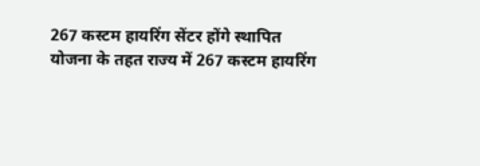267 कस्टम हायरिंग सेंटर होंगे स्थापित
योजना के तहत राज्य में 267 कस्टम हायरिंग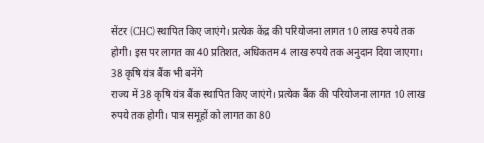सेंटर (CHC) स्थापित किए जाएंगे। प्रत्येक केंद्र की परियोजना लागत 10 लाख रुपये तक होगी। इस पर लागत का 40 प्रतिशत, अधिकतम 4 लाख रुपये तक अनुदान दिया जाएगा।
38 कृषि यंत्र बैंक भी बनेंगे
राज्य में 38 कृषि यंत्र बैंक स्थापित किए जाएंगे। प्रत्येक बैंक की परियोजना लागत 10 लाख रुपये तक होगी। पात्र समूहों को लागत का 80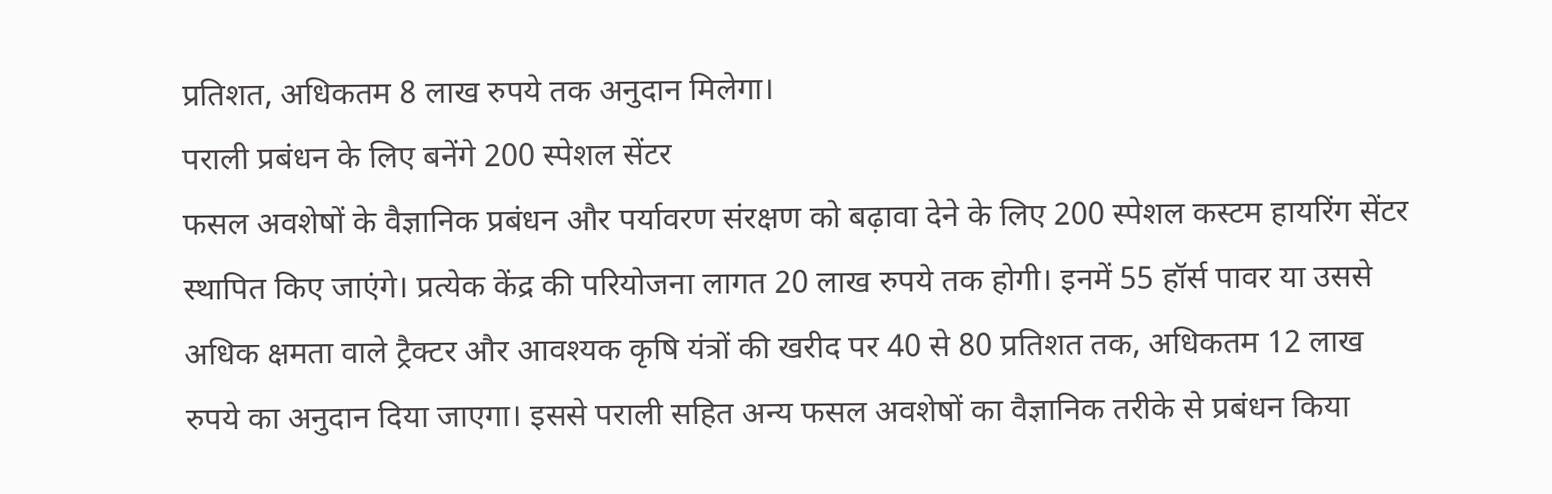प्रतिशत, अधिकतम 8 लाख रुपये तक अनुदान मिलेगा।
पराली प्रबंधन के लिए बनेंगे 200 स्पेशल सेंटर
फसल अवशेषों के वैज्ञानिक प्रबंधन और पर्यावरण संरक्षण को बढ़ावा देने के लिए 200 स्पेशल कस्टम हायरिंग सेंटर स्थापित किए जाएंगे। प्रत्येक केंद्र की परियोजना लागत 20 लाख रुपये तक होगी। इनमें 55 हॉर्स पावर या उससे अधिक क्षमता वाले ट्रैक्टर और आवश्यक कृषि यंत्रों की खरीद पर 40 से 80 प्रतिशत तक, अधिकतम 12 लाख रुपये का अनुदान दिया जाएगा। इससे पराली सहित अन्य फसल अवशेषों का वैज्ञानिक तरीके से प्रबंधन किया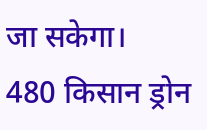जा सकेगा।
480 किसान ड्रोन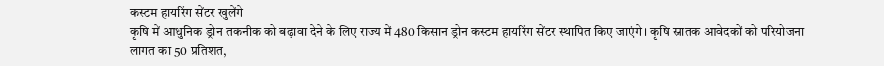कस्टम हायरिंग सेंटर खुलेंगे
कृषि में आधुनिक ड्रोन तकनीक को बढ़ावा देने के लिए राज्य में 480 किसान ड्रोन कस्टम हायरिंग सेंटर स्थापित किए जाएंगे। कृषि स्नातक आवेदकों को परियोजना लागत का 50 प्रतिशत,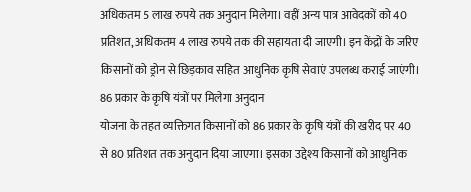अधिकतम 5 लाख रुपये तक अनुदान मिलेगा। वहीं अन्य पात्र आवेदकों को 40 प्रतिशत, अधिकतम 4 लाख रुपये तक की सहायता दी जाएगी। इन केंद्रों के जरिए किसानों को ड्रोन से छिड़काव सहित आधुनिक कृषि सेवाएं उपलब्ध कराई जाएंगी।
86 प्रकार के कृषि यंत्रों पर मिलेगा अनुदान
योजना के तहत व्यक्तिगत किसानों को 86 प्रकार के कृषि यंत्रों की खरीद पर 40 से 80 प्रतिशत तक अनुदान दिया जाएगा। इसका उद्देश्य किसानों को आधुनिक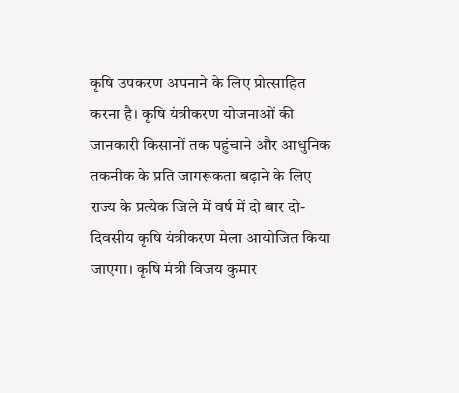कृषि उपकरण अपनाने के लिए प्रोत्साहित करना है। कृषि यंत्रीकरण योजनाओं की जानकारी किसानों तक पहुंचाने और आधुनिक तकनीक के प्रति जागरूकता बढ़ाने के लिए राज्य के प्रत्येक जिले में वर्ष में दो बार दो-दिवसीय कृषि यंत्रीकरण मेला आयोजित किया जाएगा। कृषि मंत्री विजय कुमार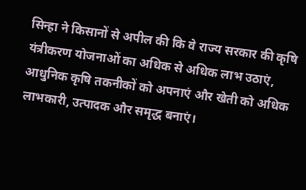सिन्हा ने किसानों से अपील की कि वे राज्य सरकार की कृषि यंत्रीकरण योजनाओं का अधिक से अधिक लाभ उठाएं, आधुनिक कृषि तकनीकों को अपनाएं और खेती को अधिक लाभकारी, उत्पादक और समृद्ध बनाएं।